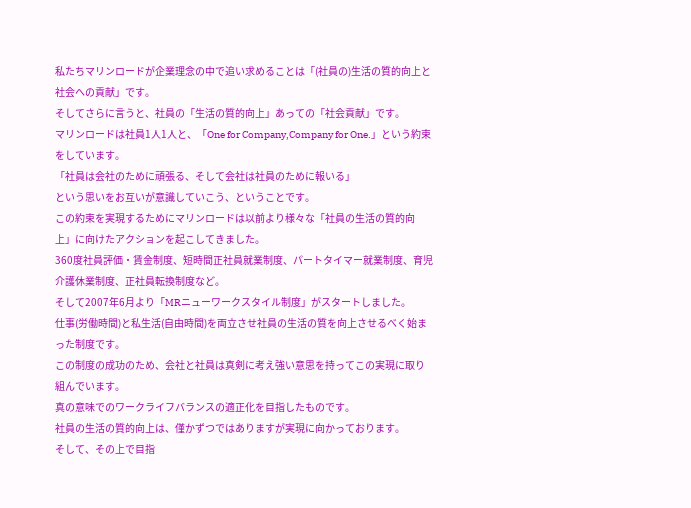私たちマリンロードが企業理念の中で追い求めることは「(社員の)生活の質的向上と社会への貢献」です。
そしてさらに言うと、社員の「生活の質的向上」あっての「社会貢献」です。
マリンロードは社員1人1人と、「One for Company,Company for One.」という約束をしています。
「社員は会社のために頑張る、そして会社は社員のために報いる」
という思いをお互いが意識していこう、ということです。
この約束を実現するためにマリンロードは以前より様々な「社員の生活の質的向上」に向けたアクションを起こしてきました。
360度社員評価・賃金制度、短時間正社員就業制度、パートタイマー就業制度、育児介護休業制度、正社員転換制度など。
そして2007年6月より「MRニューワークスタイル制度」がスタートしました。
仕事(労働時間)と私生活(自由時間)を両立させ社員の生活の質を向上させるべく始まった制度です。
この制度の成功のため、会社と社員は真剣に考え強い意思を持ってこの実現に取り組んでいます。
真の意味でのワークライフバランスの適正化を目指したものです。
社員の生活の質的向上は、僅かずつではありますが実現に向かっております。
そして、その上で目指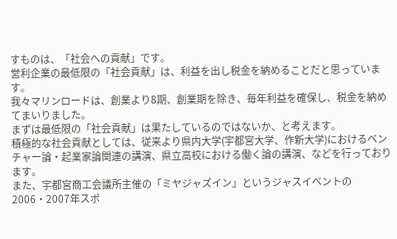すものは、「社会への貢献」です。
営利企業の最低限の「社会貢献」は、利益を出し税金を納めることだと思っています。
我々マリンロードは、創業より8期、創業期を除き、毎年利益を確保し、税金を納めてまいりました。
まずは最低限の「社会貢献」は果たしているのではないか、と考えます。
積極的な社会貢献としては、従来より県内大学(宇都宮大学、作新大学)におけるベンチャー論・起業家論関連の講演、県立高校における働く論の講演、などを行っております。
また、宇都宮商工会議所主催の「ミヤジャズイン」というジャスイベントの2006・2007年スポ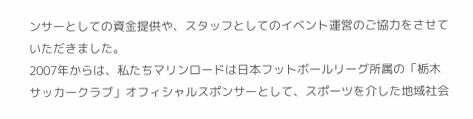ンサーとしての資金提供や、スタッフとしてのイベント運営のご協力をさせていただきました。
2007年からは、私たちマリンロードは日本フットボールリーグ所属の「栃木サッカークラブ」オフィシャルスポンサーとして、スポーツを介した地域社会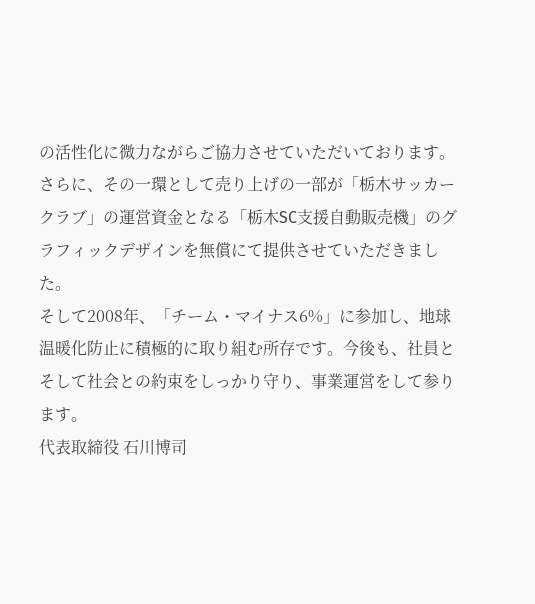の活性化に微力ながらご協力させていただいております。
さらに、その一環として売り上げの一部が「栃木サッカークラブ」の運営資金となる「栃木SC支援自動販売機」のグラフィックデザインを無償にて提供させていただきました。
そして2008年、「チーム・マイナス6%」に参加し、地球温暖化防止に積極的に取り組む所存です。今後も、社員とそして社会との約束をしっかり守り、事業運営をして参ります。
代表取締役 石川博司